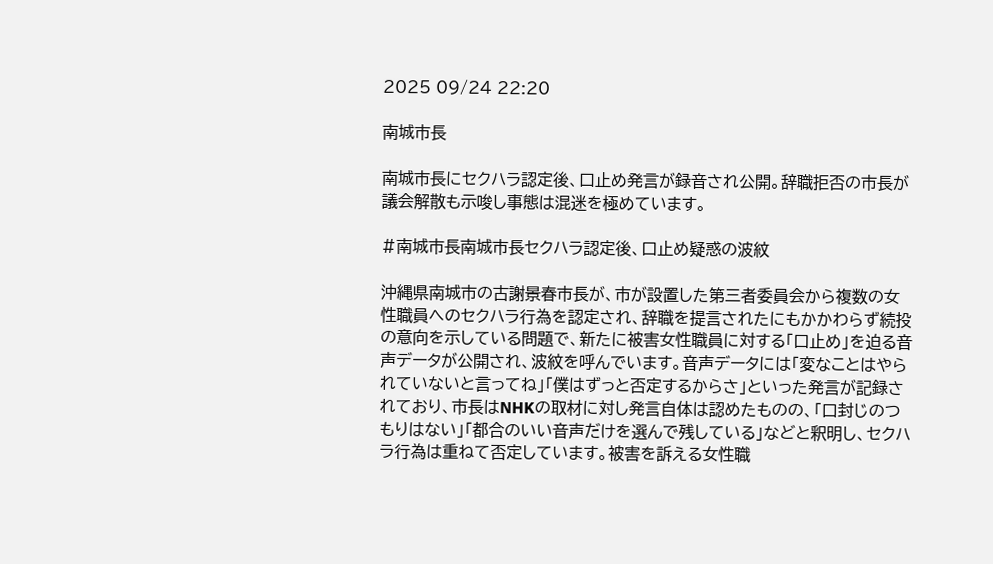2025 09/24 22:20

南城市長

南城市長にセクハラ認定後、口止め発言が録音され公開。辞職拒否の市長が議会解散も示唆し事態は混迷を極めています。

#南城市長南城市長セクハラ認定後、口止め疑惑の波紋

沖縄県南城市の古謝景春市長が、市が設置した第三者委員会から複数の女性職員へのセクハラ行為を認定され、辞職を提言されたにもかかわらず続投の意向を示している問題で、新たに被害女性職員に対する「口止め」を迫る音声データが公開され、波紋を呼んでいます。音声データには「変なことはやられていないと言ってね」「僕はずっと否定するからさ」といった発言が記録されており、市長はNHKの取材に対し発言自体は認めたものの、「口封じのつもりはない」「都合のいい音声だけを選んで残している」などと釈明し、セクハラ行為は重ねて否定しています。被害を訴える女性職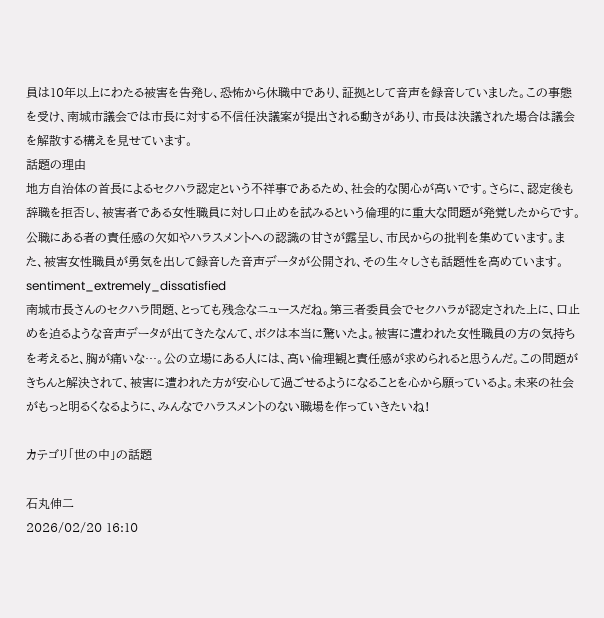員は10年以上にわたる被害を告発し、恐怖から休職中であり、証拠として音声を録音していました。この事態を受け、南城市議会では市長に対する不信任決議案が提出される動きがあり、市長は決議された場合は議会を解散する構えを見せています。
話題の理由
地方自治体の首長によるセクハラ認定という不祥事であるため、社会的な関心が高いです。さらに、認定後も辞職を拒否し、被害者である女性職員に対し口止めを試みるという倫理的に重大な問題が発覚したからです。公職にある者の責任感の欠如やハラスメントへの認識の甘さが露呈し、市民からの批判を集めています。また、被害女性職員が勇気を出して録音した音声データが公開され、その生々しさも話題性を高めています。
sentiment_extremely_dissatisfied
南城市長さんのセクハラ問題、とっても残念なニュースだね。第三者委員会でセクハラが認定された上に、口止めを迫るような音声データが出てきたなんて、ボクは本当に驚いたよ。被害に遭われた女性職員の方の気持ちを考えると、胸が痛いな…。公の立場にある人には、高い倫理観と責任感が求められると思うんだ。この問題がきちんと解決されて、被害に遭われた方が安心して過ごせるようになることを心から願っているよ。未来の社会がもっと明るくなるように、みんなでハラスメントのない職場を作っていきたいね!

カテゴリ「世の中」の話題

石丸伸二
2026/02/20 16:10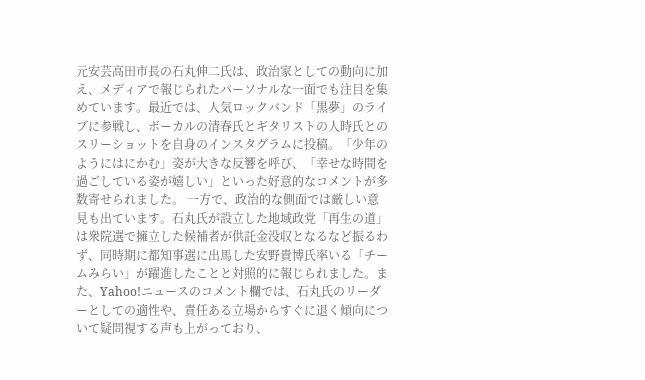元安芸高田市長の石丸伸二氏は、政治家としての動向に加え、メディアで報じられたパーソナルな一面でも注目を集めています。最近では、人気ロックバンド「黒夢」のライブに参戦し、ボーカルの清春氏とギタリストの人時氏とのスリーショットを自身のインスタグラムに投稿。「少年のようにはにかむ」姿が大きな反響を呼び、「幸せな時間を過ごしている姿が嬉しい」といった好意的なコメントが多数寄せられました。 一方で、政治的な側面では厳しい意見も出ています。石丸氏が設立した地域政党「再生の道」は衆院選で擁立した候補者が供託金没収となるなど振るわず、同時期に都知事選に出馬した安野貴博氏率いる「チームみらい」が躍進したことと対照的に報じられました。また、Yahoo!ニュースのコメント欄では、石丸氏のリーダーとしての適性や、責任ある立場からすぐに退く傾向について疑問視する声も上がっており、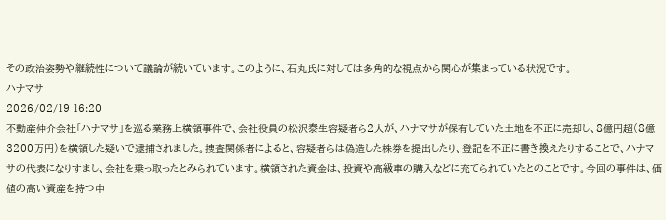その政治姿勢や継続性について議論が続いています。このように、石丸氏に対しては多角的な視点から関心が集まっている状況です。
ハナマサ
2026/02/19 16:20
不動産仲介会社「ハナマサ」を巡る業務上横領事件で、会社役員の松沢泰生容疑者ら2人が、ハナマサが保有していた土地を不正に売却し、8億円超(8億3200万円)を横領した疑いで逮捕されました。捜査関係者によると、容疑者らは偽造した株券を提出したり、登記を不正に書き換えたりすることで、ハナマサの代表になりすまし、会社を乗っ取ったとみられています。横領された資金は、投資や高級車の購入などに充てられていたとのことです。今回の事件は、価値の高い資産を持つ中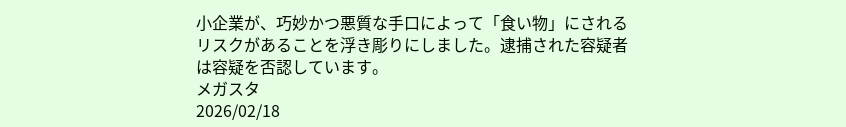小企業が、巧妙かつ悪質な手口によって「食い物」にされるリスクがあることを浮き彫りにしました。逮捕された容疑者は容疑を否認しています。
メガスタ
2026/02/18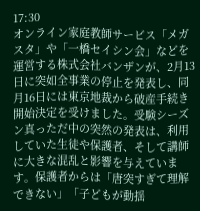17:30
オンライン家庭教師サービス「メガスタ」や「一橋セイシン会」などを運営する株式会社バンザンが、2月13日に突如全事業の停止を発表し、同月16日には東京地裁から破産手続き開始決定を受けました。受験シーズン真っただ中の突然の発表は、利用していた生徒や保護者、そして講師に大きな混乱と影響を与えています。保護者からは「唐突すぎて理解できない」「子どもが動揺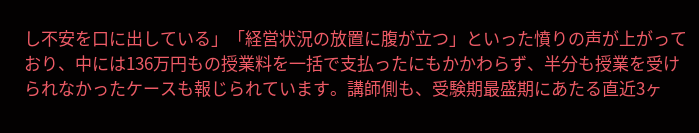し不安を口に出している」「経営状況の放置に腹が立つ」といった憤りの声が上がっており、中には136万円もの授業料を一括で支払ったにもかかわらず、半分も授業を受けられなかったケースも報じられています。講師側も、受験期最盛期にあたる直近3ヶ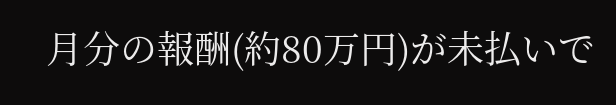月分の報酬(約80万円)が未払いで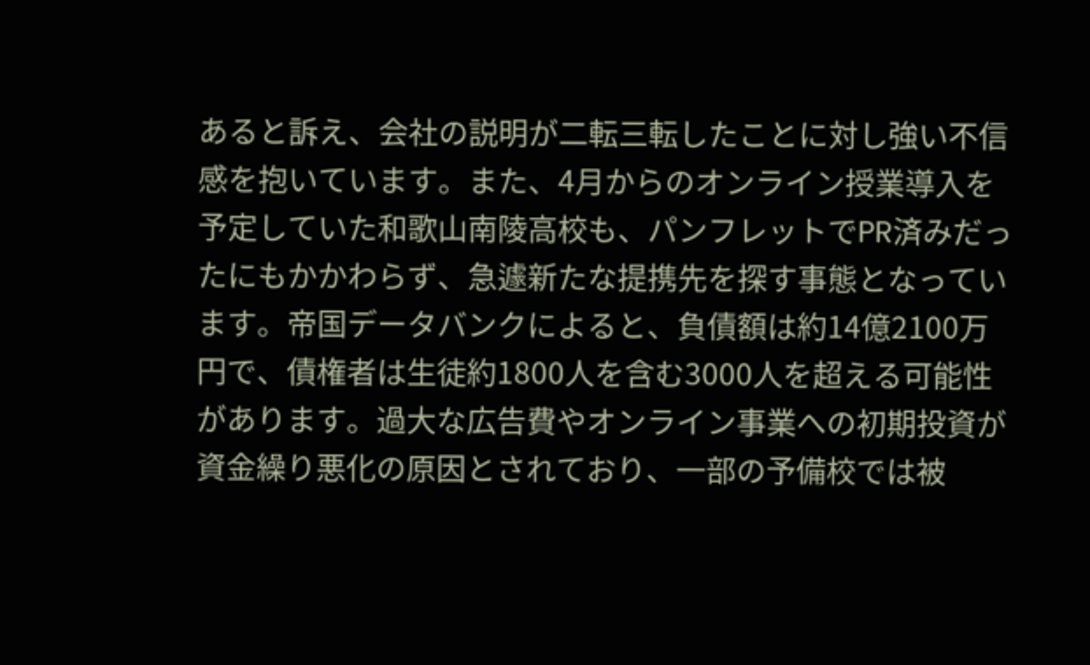あると訴え、会社の説明が二転三転したことに対し強い不信感を抱いています。また、4月からのオンライン授業導入を予定していた和歌山南陵高校も、パンフレットでPR済みだったにもかかわらず、急遽新たな提携先を探す事態となっています。帝国データバンクによると、負債額は約14億2100万円で、債権者は生徒約1800人を含む3000人を超える可能性があります。過大な広告費やオンライン事業への初期投資が資金繰り悪化の原因とされており、一部の予備校では被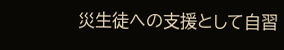災生徒への支援として自習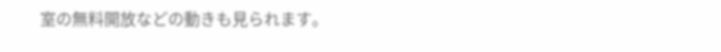室の無料開放などの動きも見られます。